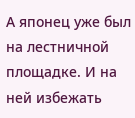А японец уже был на лестничной площадке. И на ней избежать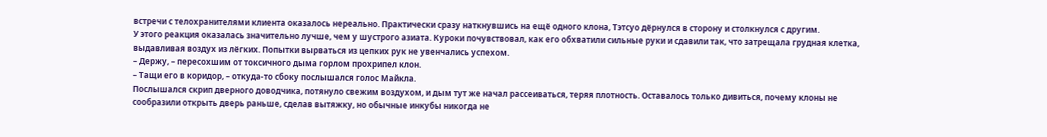встречи с телохранителями клиента оказалось нереально. Практически сразу наткнувшись на ещё одного клона, Тэтсуо дёрнулся в сторону и столкнулся с другим.
У этого реакция оказалась значительно лучше, чем у шустрого азиата. Куроки почувствовал, как его обхватили сильные руки и сдавили так, что затрещала грудная клетка, выдавливая воздух из лёгких. Попытки вырваться из цепких рук не увенчались успехом.
– Держу, – пересохшим от токсичного дыма горлом прохрипел клон.
– Тащи его в коридор, – откуда-то сбоку послышался голос Майкла.
Послышался скрип дверного доводчика, потянуло свежим воздухом, и дым тут же начал рассеиваться, теряя плотность. Оставалось только дивиться, почему клоны не сообразили открыть дверь раньше, сделав вытяжку, но обычные инкубы никогда не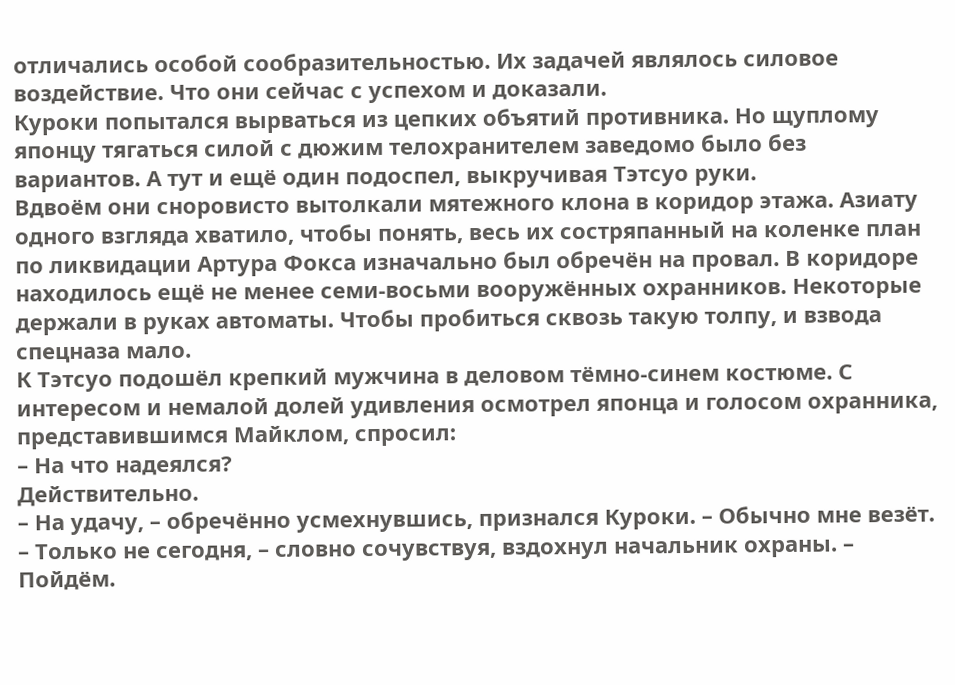отличались особой сообразительностью. Их задачей являлось силовое воздействие. Что они сейчас с успехом и доказали.
Куроки попытался вырваться из цепких объятий противника. Но щуплому японцу тягаться силой с дюжим телохранителем заведомо было без вариантов. А тут и ещё один подоспел, выкручивая Тэтсуо руки.
Вдвоём они сноровисто вытолкали мятежного клона в коридор этажа. Азиату одного взгляда хватило, чтобы понять, весь их состряпанный на коленке план по ликвидации Артура Фокса изначально был обречён на провал. В коридоре находилось ещё не менее семи-восьми вооружённых охранников. Некоторые держали в руках автоматы. Чтобы пробиться сквозь такую толпу, и взвода спецназа мало.
К Тэтсуо подошёл крепкий мужчина в деловом тёмно-синем костюме. С интересом и немалой долей удивления осмотрел японца и голосом охранника, представившимся Майклом, спросил:
– На что надеялся?
Действительно.
– На удачу, – обречённо усмехнувшись, признался Куроки. – Обычно мне везёт.
– Только не сегодня, – словно сочувствуя, вздохнул начальник охраны. – Пойдём.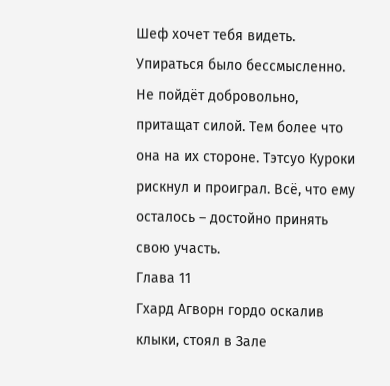Шеф хочет тебя видеть.
Упираться было бессмысленно. Не пойдёт добровольно, притащат силой. Тем более что она на их стороне. Тэтсуо Куроки рискнул и проиграл. Всё, что ему осталось – достойно принять свою участь.
Глава 11
Гхард Агворн гордо оскалив клыки, стоял в Зале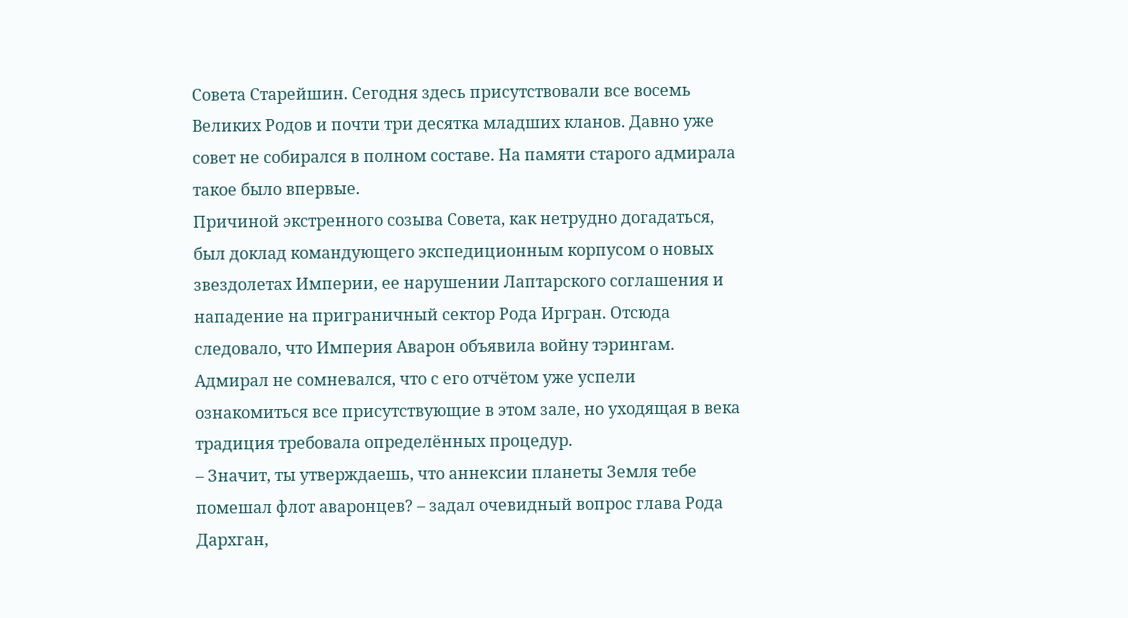Совета Старейшин. Сегодня здесь присутствовали все восемь Великих Родов и почти три десятка младших кланов. Давно уже совет не собирался в полном составе. На памяти старого адмирала такое было впервые.
Причиной экстренного созыва Совета, как нетрудно догадаться, был доклад командующего экспедиционным корпусом о новых звездолетах Империи, ее нарушении Лаптарского соглашения и нападение на приграничный сектор Рода Иргран. Отсюда следовало, что Империя Аварон объявила войну тэрингам.
Адмирал не сомневался, что с его отчётом уже успели ознакомиться все присутствующие в этом зале, но уходящая в века традиция требовала определённых процедур.
– Значит, ты утверждаешь, что аннексии планеты Земля тебе помешал флот аваронцев? – задал очевидный вопрос глава Рода Дархган,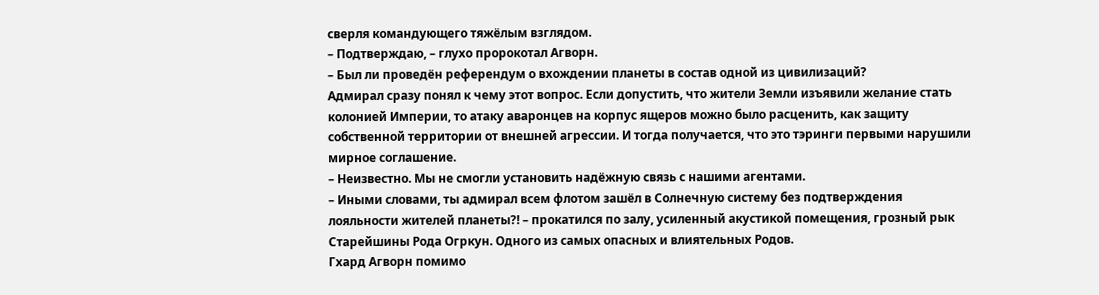сверля командующего тяжёлым взглядом.
– Подтверждаю, – глухо пророкотал Агворн.
– Был ли проведён референдум о вхождении планеты в состав одной из цивилизаций?
Адмирал сразу понял к чему этот вопрос. Если допустить, что жители Земли изъявили желание стать колонией Империи, то атаку аваронцев на корпус ящеров можно было расценить, как защиту собственной территории от внешней агрессии. И тогда получается, что это тэринги первыми нарушили мирное соглашение.
– Неизвестно. Мы не смогли установить надёжную связь с нашими агентами.
– Иными словами, ты адмирал всем флотом зашёл в Солнечную систему без подтверждения лояльности жителей планеты?! – прокатился по залу, усиленный акустикой помещения, грозный рык Старейшины Рода Огркун. Одного из самых опасных и влиятельных Родов.
Гхард Агворн помимо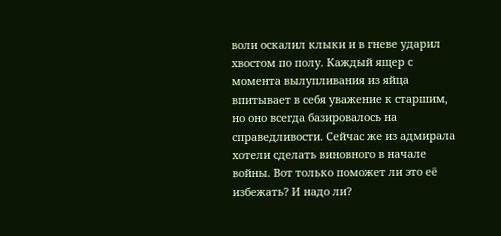воли оскалил клыки и в гневе ударил хвостом по полу. Каждый ящер с момента вылупливания из яйца впитывает в себя уважение к старшим, но оно всегда базировалось на справедливости. Сейчас же из адмирала хотели сделать виновного в начале войны. Вот только поможет ли это её избежать? И надо ли?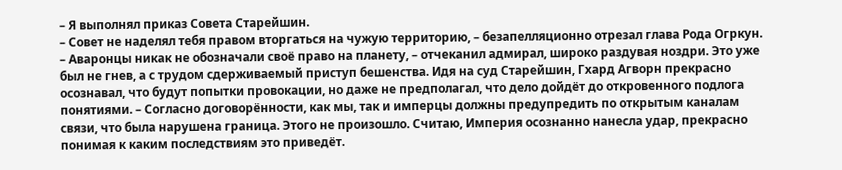– Я выполнял приказ Совета Старейшин.
– Совет не наделял тебя правом вторгаться на чужую территорию, – безапелляционно отрезал глава Рода Огркун.
– Аваронцы никак не обозначали своё право на планету, – отчеканил адмирал, широко раздувая ноздри. Это уже был не гнев, а с трудом сдерживаемый приступ бешенства. Идя на суд Старейшин, Гхард Агворн прекрасно осознавал, что будут попытки провокации, но даже не предполагал, что дело дойдёт до откровенного подлога понятиями. – Согласно договорённости, как мы, так и имперцы должны предупредить по открытым каналам связи, что была нарушена граница. Этого не произошло. Считаю, Империя осознанно нанесла удар, прекрасно понимая к каким последствиям это приведёт.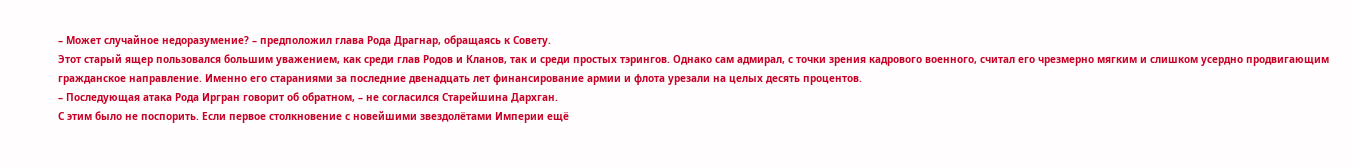– Может случайное недоразумение? – предположил глава Рода Драгнар, обращаясь к Совету.
Этот старый ящер пользовался большим уважением, как среди глав Родов и Кланов, так и среди простых тэрингов. Однако сам адмирал, с точки зрения кадрового военного, считал его чрезмерно мягким и слишком усердно продвигающим гражданское направление. Именно его стараниями за последние двенадцать лет финансирование армии и флота урезали на целых десять процентов.
– Последующая атака Рода Иргран говорит об обратном, – не согласился Старейшина Дархган.
С этим было не поспорить. Если первое столкновение с новейшими звездолётами Империи ещё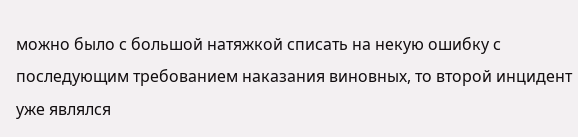можно было с большой натяжкой списать на некую ошибку с последующим требованием наказания виновных, то второй инцидент уже являлся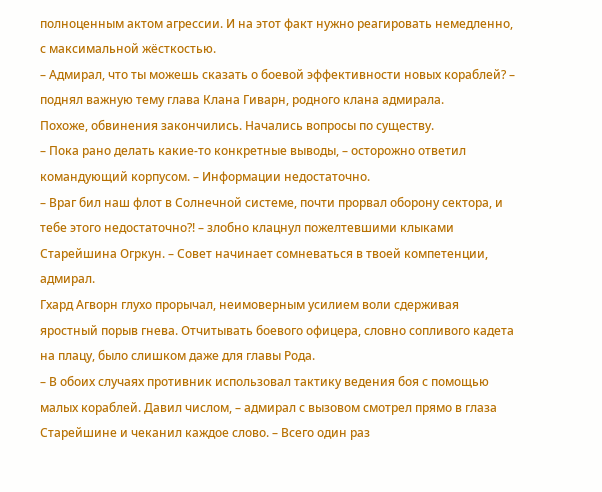полноценным актом агрессии. И на этот факт нужно реагировать немедленно, с максимальной жёсткостью.
– Адмирал, что ты можешь сказать о боевой эффективности новых кораблей? – поднял важную тему глава Клана Гиварн, родного клана адмирала.
Похоже, обвинения закончились. Начались вопросы по существу.
– Пока рано делать какие-то конкретные выводы, – осторожно ответил командующий корпусом. – Информации недостаточно.
– Враг бил наш флот в Солнечной системе, почти прорвал оборону сектора, и тебе этого недостаточно?! – злобно клацнул пожелтевшими клыками Старейшина Огркун. – Совет начинает сомневаться в твоей компетенции, адмирал.
Гхард Агворн глухо прорычал, неимоверным усилием воли сдерживая яростный порыв гнева. Отчитывать боевого офицера, словно сопливого кадета на плацу, было слишком даже для главы Рода.
– В обоих случаях противник использовал тактику ведения боя с помощью малых кораблей. Давил числом, – адмирал с вызовом смотрел прямо в глаза Старейшине и чеканил каждое слово. – Всего один раз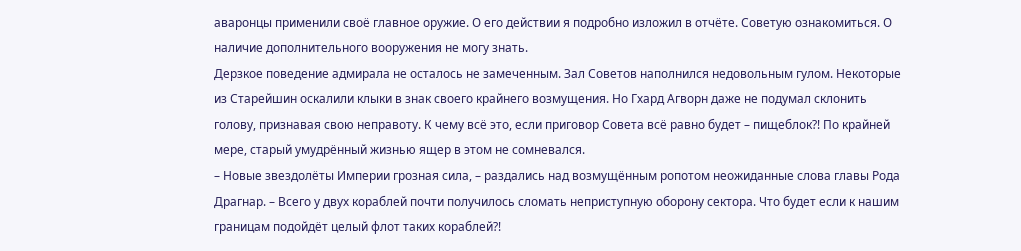аваронцы применили своё главное оружие. О его действии я подробно изложил в отчёте. Советую ознакомиться. О наличие дополнительного вооружения не могу знать.
Дерзкое поведение адмирала не осталось не замеченным. Зал Советов наполнился недовольным гулом. Некоторые из Старейшин оскалили клыки в знак своего крайнего возмущения. Но Гхард Агворн даже не подумал склонить голову, признавая свою неправоту. К чему всё это, если приговор Совета всё равно будет – пищеблок?! По крайней мере, старый умудрённый жизнью ящер в этом не сомневался.
– Новые звездолёты Империи грозная сила, – раздались над возмущённым ропотом неожиданные слова главы Рода Драгнар. – Всего у двух кораблей почти получилось сломать неприступную оборону сектора. Что будет если к нашим границам подойдёт целый флот таких кораблей?!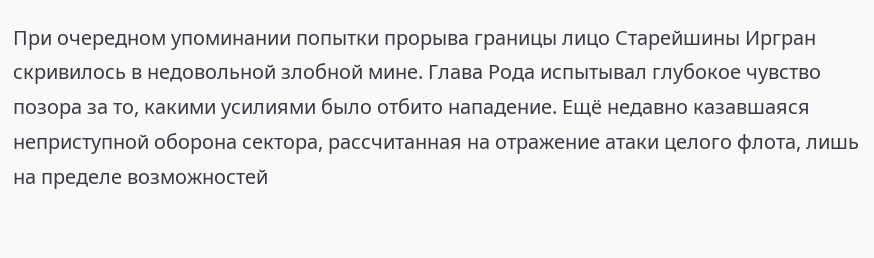При очередном упоминании попытки прорыва границы лицо Старейшины Иргран скривилось в недовольной злобной мине. Глава Рода испытывал глубокое чувство позора за то, какими усилиями было отбито нападение. Ещё недавно казавшаяся неприступной оборона сектора, рассчитанная на отражение атаки целого флота, лишь на пределе возможностей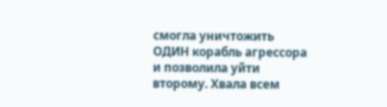смогла уничтожить ОДИН корабль агрессора и позволила уйти второму. Хвала всем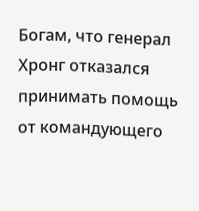Богам, что генерал Хронг отказался принимать помощь от командующего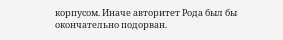корпусом. Иначе авторитет Рода был бы окончательно подорван.